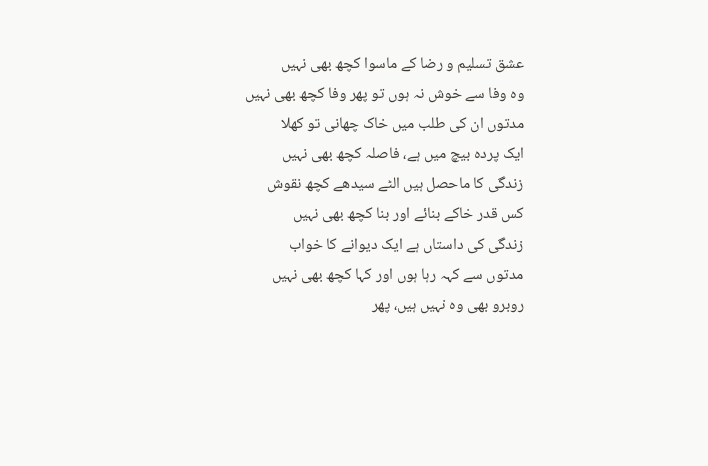عشق تسلیم و رضا کے ماسوا کچھ بھی نہیں
وہ وفا سے خوش نہ ہوں تو پھر وفا کچھ بھی نہیں
مدتوں ان کی طلب میں خاک چھانی تو کھلا
ایک پردہ بیچ میں ہے، فاصلہ کچھ بھی نہیں
زندگی کا ماحصل ہیں الٹے سیدھے کچھ نقوش
کس قدر خاکے بنائے اور بنا کچھ بھی نہیں
زندگی کی داستاں ہے ایک دیوانے کا خواب
مدتوں سے کہہ رہا ہوں اور کہا کچھ بھی نہیں
روبرو بھی وہ نہیں ہیں، پھر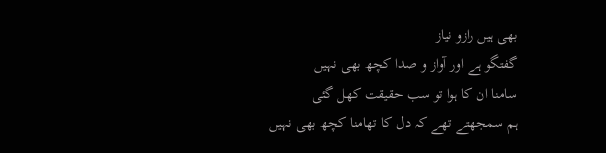بھی ہیں رازو نیاز
گفتگو ہے اور آواز و صدا کچھ بھی نہیں
سامنا ان کا ہوا تو سب حقیقت کھل گئی
ہم سمجھتے تھے کہ دل کا تھامنا کچھ بھی نہیں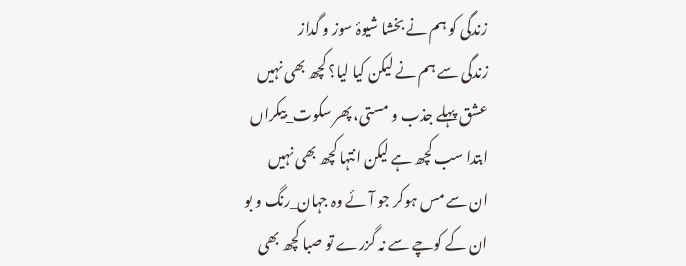زندگی کو ہم نے بخشا شیوۂ سوز و گداز
زندگی سے ہم نے لیکن کیا لیا؟ کچھ بھی نہیں
عشق پہلے جذب و مستی، پھر سکوت_بیکراں
ابتدا سب کچھ ہے لیکن انتہا کچھ بھی نہیں
ان سے مس ہوکر جو آئے وہ جہان_رنگ و بو
ان کے کوچے سے نہ گزرے تو صبا کچھ بھی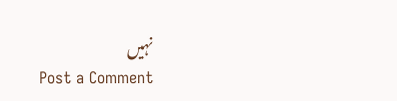نہیں
Post a Comment